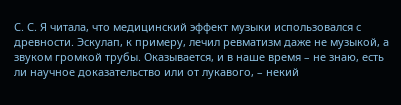С. С. Я читала, что медицинский эффект музыки использовался с древности. Эскулап, к примеру, лечил ревматизм даже не музыкой, а звуком громкой трубы. Оказывается, и в наше время – не знаю, есть ли научное доказательство или от лукавого, – некий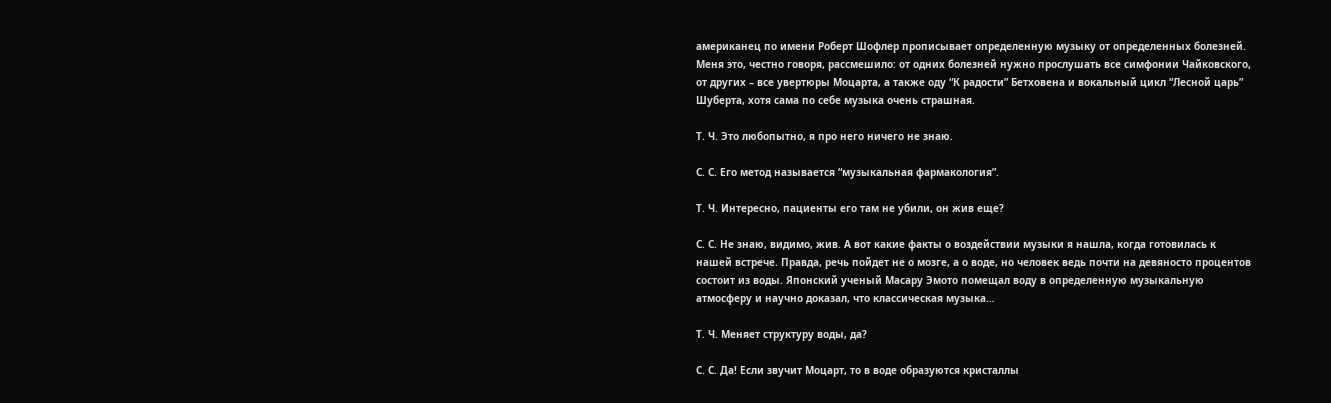американец по имени Роберт Шофлер прописывает определенную музыку от определенных болезней. Меня это, честно говоря, рассмешило: от одних болезней нужно прослушать все симфонии Чайковского, от других – все увертюры Моцарта, а также оду “К радости” Бетховена и вокальный цикл “Лесной царь” Шуберта, хотя сама по себе музыка очень страшная.

Т. Ч. Это любопытно, я про него ничего не знаю.

С. С. Его метод называется “музыкальная фармакология”.

Т. Ч. Интересно, пациенты его там не убили, он жив еще?

С. С. Не знаю, видимо, жив. А вот какие факты о воздействии музыки я нашла, когда готовилась к нашей встрече. Правда, речь пойдет не о мозге, а о воде, но человек ведь почти на девяносто процентов состоит из воды. Японский ученый Масару Эмото помещал воду в определенную музыкальную атмосферу и научно доказал, что классическая музыка…

Т. Ч. Меняет структуру воды, да?

С. С. Да! Если звучит Моцарт, то в воде образуются кристаллы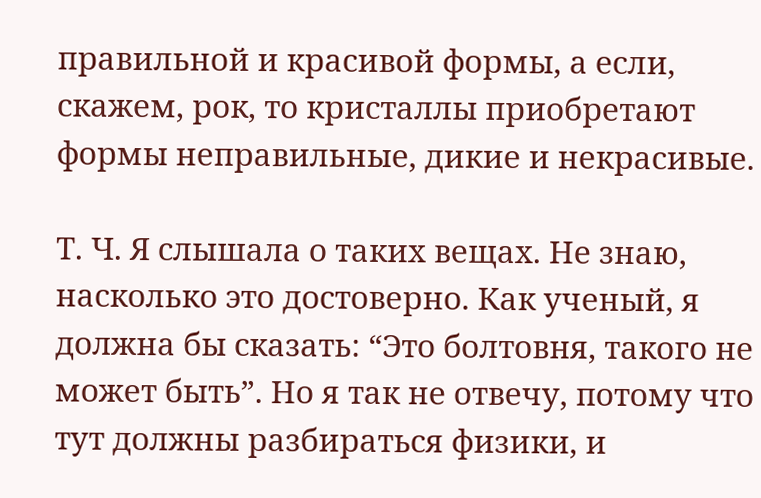правильной и красивой формы, а если, скажем, рок, то кристаллы приобретают формы неправильные, дикие и некрасивые.

Т. Ч. Я слышала о таких вещах. Не знаю, насколько это достоверно. Как ученый, я должна бы сказать: “Это болтовня, такого не может быть”. Но я так не отвечу, потому что тут должны разбираться физики, и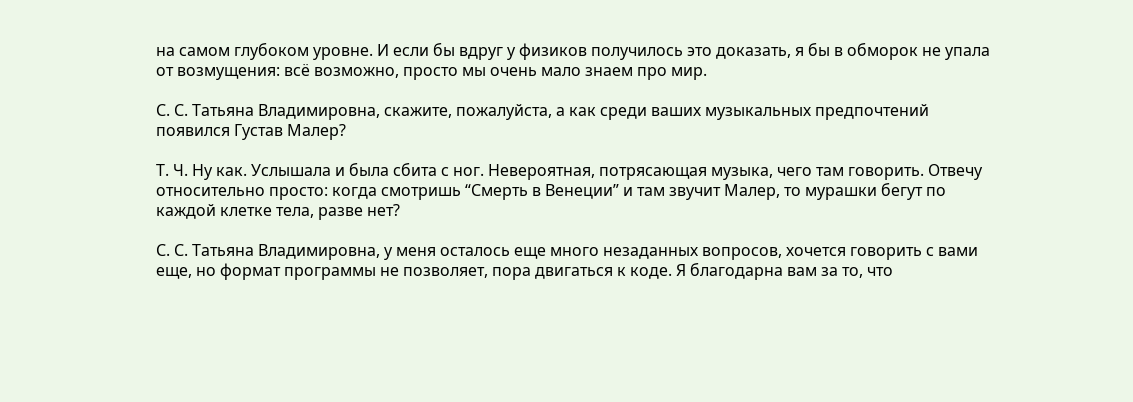на самом глубоком уровне. И если бы вдруг у физиков получилось это доказать, я бы в обморок не упала от возмущения: всё возможно, просто мы очень мало знаем про мир.

С. С. Татьяна Владимировна, скажите, пожалуйста, а как среди ваших музыкальных предпочтений появился Густав Малер?

Т. Ч. Ну как. Услышала и была сбита с ног. Невероятная, потрясающая музыка, чего там говорить. Отвечу относительно просто: когда смотришь “Смерть в Венеции” и там звучит Малер, то мурашки бегут по каждой клетке тела, разве нет?

С. С. Татьяна Владимировна, у меня осталось еще много незаданных вопросов, хочется говорить с вами еще, но формат программы не позволяет, пора двигаться к коде. Я благодарна вам за то, что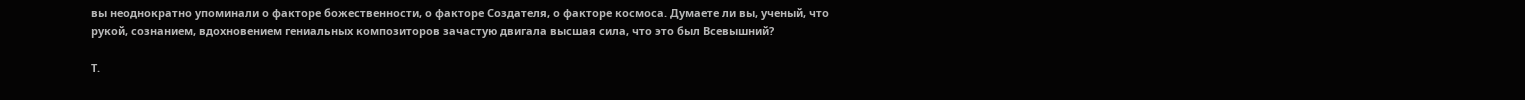вы неоднократно упоминали о факторе божественности, о факторе Создателя, о факторе космоса. Думаете ли вы, ученый, что рукой, сознанием, вдохновением гениальных композиторов зачастую двигала высшая сила, что это был Всевышний?

Т.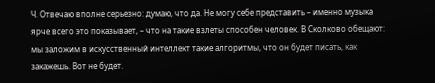Ч. Отвечаю вполне серьезно: думаю, что да. Не могу себе представить – именно музыка ярче всего это показывает, – что на такие взлеты способен человек. В Сколково обещают: мы заложим в искусственный интеллект такие алгоритмы, что он будет писать, как закажешь. Вот не будет.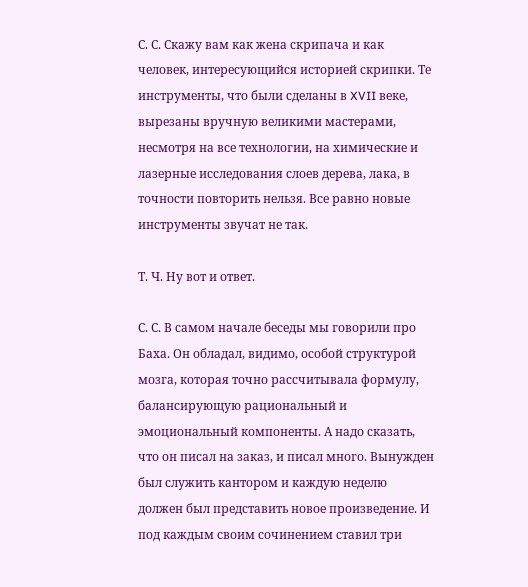С. С. Скажу вам как жена скрипача и как человек, интересующийся историей скрипки. Те инструменты, что были сделаны в XVII веке, вырезаны вручную великими мастерами, несмотря на все технологии, на химические и лазерные исследования слоев дерева, лака, в точности повторить нельзя. Все равно новые инструменты звучат не так.

Т. Ч. Ну вот и ответ.

С. С. В самом начале беседы мы говорили про Баха. Он обладал, видимо, особой структурой мозга, которая точно рассчитывала формулу, балансирующую рациональный и эмоциональный компоненты. А надо сказать, что он писал на заказ, и писал много. Вынужден был служить кантором и каждую неделю должен был представить новое произведение. И под каждым своим сочинением ставил три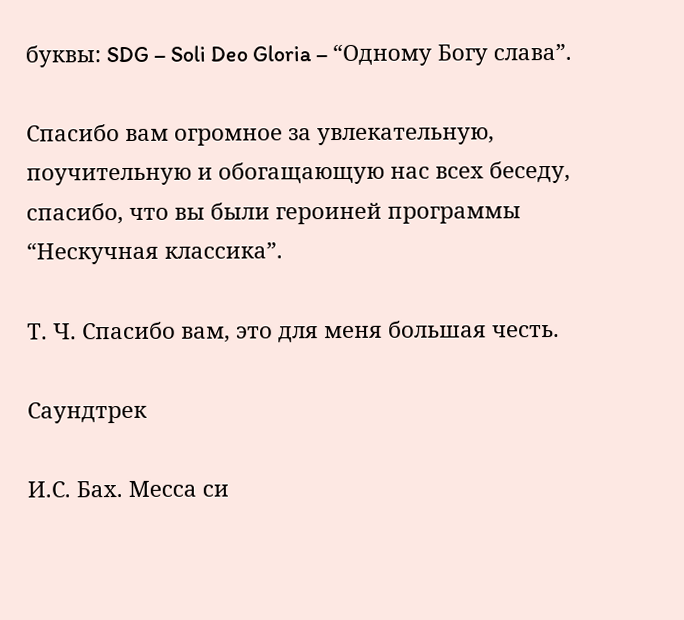буквы: SDG – Soli Deo Gloria – “Одному Богу слава”.

Спасибо вам огромное за увлекательную, поучительную и обогащающую нас всех беседу, спасибо, что вы были героиней программы “Нескучная классика”.

Т. Ч. Спасибо вам, это для меня большая честь.

Саундтрек

И.С. Бах. Месса си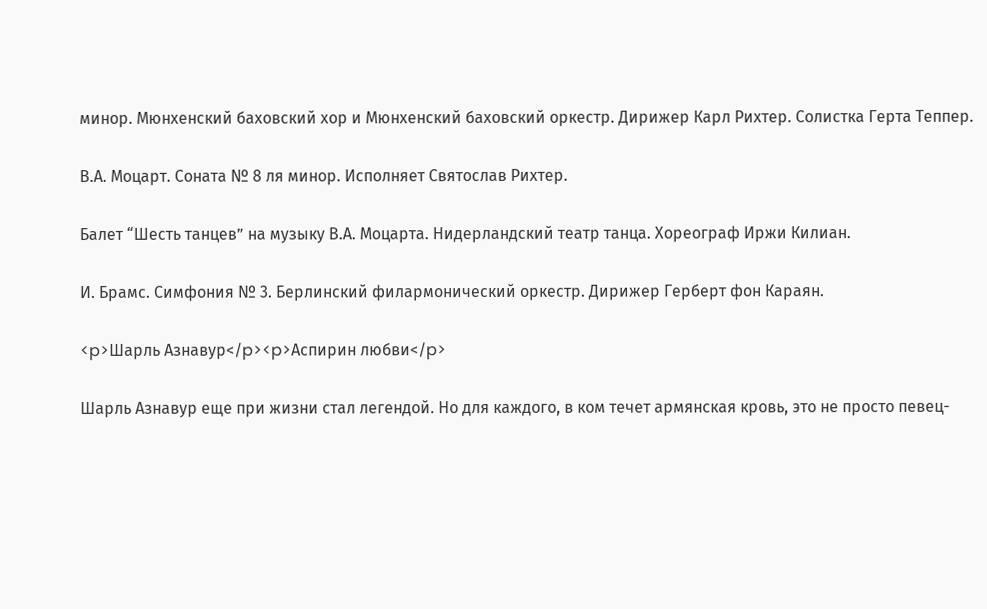минор. Мюнхенский баховский хор и Мюнхенский баховский оркестр. Дирижер Карл Рихтер. Солистка Герта Теппер.

В.А. Моцарт. Соната № 8 ля минор. Исполняет Святослав Рихтер.

Балет “Шесть танцев” на музыку В.А. Моцарта. Нидерландский театр танца. Хореограф Иржи Килиан.

И. Брамс. Симфония № 3. Берлинский филармонический оркестр. Дирижер Герберт фон Караян.

<p>Шарль Азнавур</p><p>Аспирин любви</p>

Шарль Азнавур еще при жизни стал легендой. Но для каждого, в ком течет армянская кровь, это не просто певец-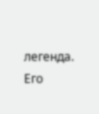легенда. Его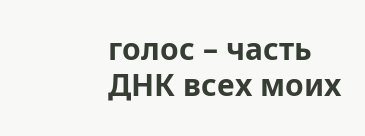голос – часть ДНК всех моих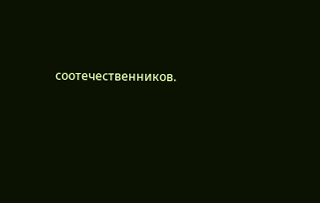соотечественников.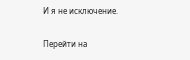И я не исключение.

Перейти на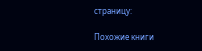страницу:

Похожие книги